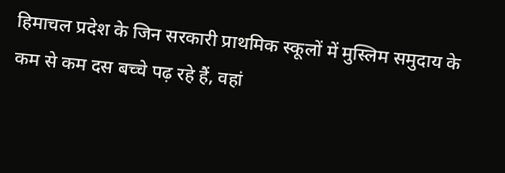हिमाचल प्रदेश के जिन सरकारी प्राथमिक स्कूलों में मुस्लिम समुदाय के कम से कम दस बच्चे पढ़ रहे हैं, वहां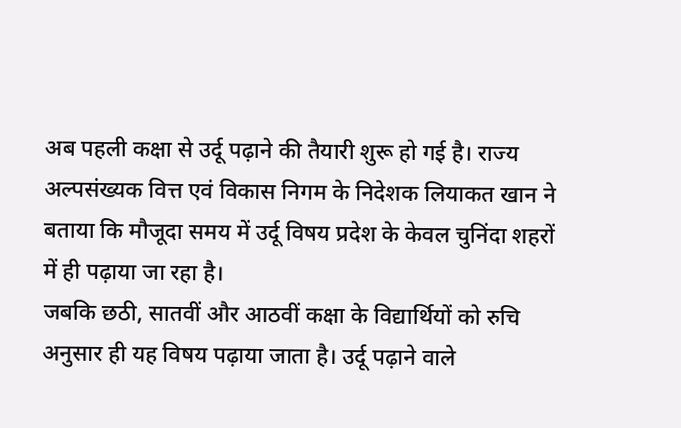अब पहली कक्षा से उर्दू पढ़ाने की तैयारी शुरू हो गई है। राज्य अल्पसंख्यक वित्त एवं विकास निगम के निदेशक लियाकत खान ने बताया कि मौजूदा समय में उर्दू विषय प्रदेश के केवल चुनिंदा शहरों में ही पढ़ाया जा रहा है।
जबकि छठी, सातवीं और आठवीं कक्षा के विद्यार्थियों को रुचि अनुसार ही यह विषय पढ़ाया जाता है। उर्दू पढ़ाने वाले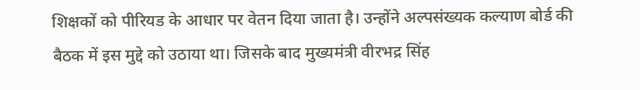शिक्षकों को पीरियड के आधार पर वेतन दिया जाता है। उन्होंने अल्पसंख्यक कल्याण बोर्ड की बैठक में इस मुद्दे को उठाया था। जिसके बाद मुख्यमंत्री वीरभद्र सिंह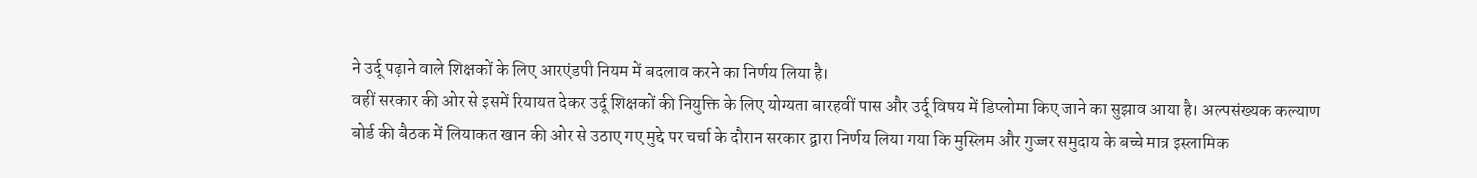ने उर्दू पढ़ाने वाले शिक्षकों के लिए आरएंडपी नियम में बदलाव करने का निर्णय लिया है।
वहीं सरकार की ओर से इसमें रियायत देकर उर्दू शिक्षकों की नियुक्ति के लिए योग्यता बारहवीं पास और उर्दू विषय में डिप्लोमा किए जाने का सुझाव आया है। अल्पसंख्यक कल्याण बोर्ड की बैठक में लियाकत खान की ओर से उठाए गए मुद्दे पर चर्चा के दौरान सरकार द्वारा निर्णय लिया गया कि मुस्लिम और गुज्जर समुदाय के बच्चे मात्र इस्लामिक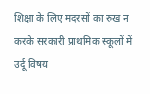शिक्षा के लिए मदरसों का रुख न करके सरकारी प्राथमिक स्कूलों में उर्दू विषय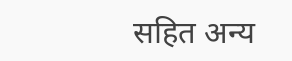सहित अन्य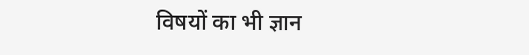विषयों का भी ज्ञान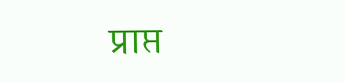प्राप्त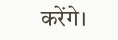करेंगे।